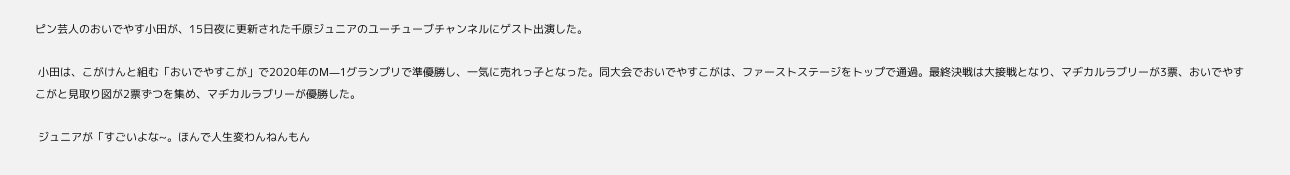ピン芸人のおいでやす小田が、15日夜に更新された千原ジュニアのユーチューブチャンネルにゲスト出演した。

 小田は、こがけんと組む「おいでやすこが」で2020年のM―1グランプリで準優勝し、一気に売れっ子となった。同大会でおいでやすこがは、ファーストステージをトップで通過。最終決戦は大接戦となり、マヂカルラブリーが3票、おいでやすこがと見取り図が2票ずつを集め、マヂカルラブリーが優勝した。

 ジュニアが「すごいよな~。ほんで人生変わんねんもん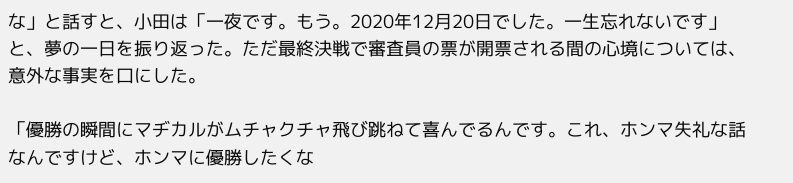な」と話すと、小田は「一夜です。もう。2020年12月20日でした。一生忘れないです」と、夢の一日を振り返った。ただ最終決戦で審査員の票が開票される間の心境については、意外な事実を口にした。

「優勝の瞬間にマヂカルがムチャクチャ飛び跳ねて喜んでるんです。これ、ホンマ失礼な話なんですけど、ホンマに優勝したくな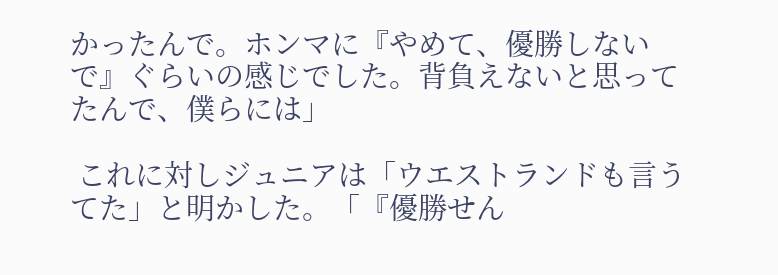かったんで。ホンマに『やめて、優勝しないで』ぐらいの感じでした。背負えないと思ってたんで、僕らには」

 これに対しジュニアは「ウエストランドも言うてた」と明かした。「『優勝せん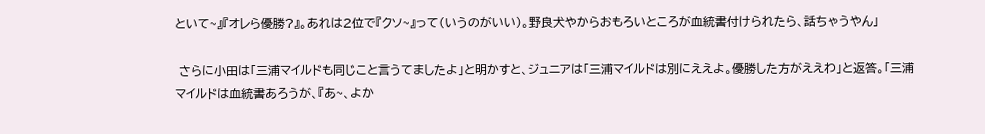といて~』『オレら優勝?』。あれは2位で『クソ~』って(いうのがいい)。野良犬やからおもろいところが血統書付けられたら、話ちゃうやん」

 さらに小田は「三浦マイルドも同じこと言うてましたよ」と明かすと、ジュニアは「三浦マイルドは別にええよ。優勝した方がええわ」と返答。「三浦マイルドは血統書あろうが、『あ~、よか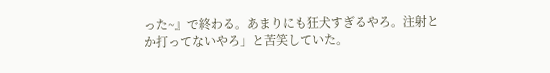った~』で終わる。あまりにも狂犬すぎるやろ。注射とか打ってないやろ」と苦笑していた。